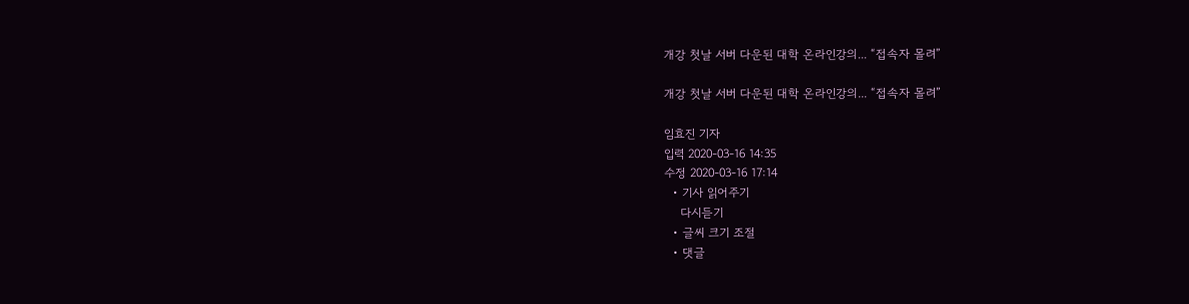개강 첫날 서버 다운된 대학 온라인강의... “접속자 몰려”

개강 첫날 서버 다운된 대학 온라인강의... “접속자 몰려”

임효진 기자
입력 2020-03-16 14:35
수정 2020-03-16 17:14
  • 기사 읽어주기
    다시듣기
  • 글씨 크기 조절
  • 댓글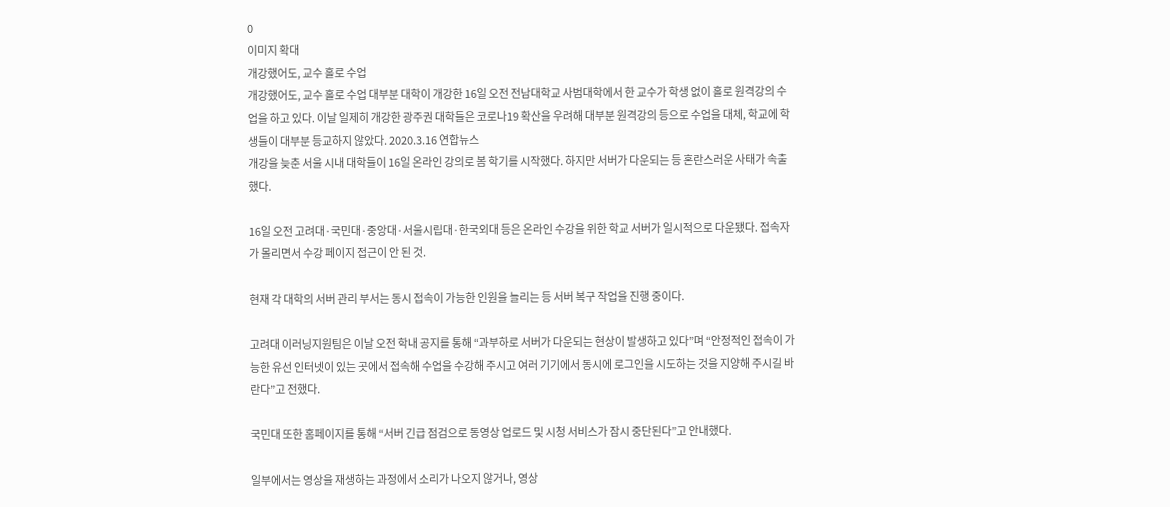0
이미지 확대
개강했어도, 교수 홀로 수업
개강했어도, 교수 홀로 수업 대부분 대학이 개강한 16일 오전 전남대학교 사범대학에서 한 교수가 학생 없이 홀로 원격강의 수업을 하고 있다. 이날 일제히 개강한 광주권 대학들은 코로나19 확산을 우려해 대부분 원격강의 등으로 수업을 대체, 학교에 학생들이 대부분 등교하지 않았다. 2020.3.16 연합뉴스
개강을 늦춘 서울 시내 대학들이 16일 온라인 강의로 봄 학기를 시작했다. 하지만 서버가 다운되는 등 혼란스러운 사태가 속출했다.

16일 오전 고려대·국민대·중앙대·서울시립대·한국외대 등은 온라인 수강을 위한 학교 서버가 일시적으로 다운됐다. 접속자가 몰리면서 수강 페이지 접근이 안 된 것.

현재 각 대학의 서버 관리 부서는 동시 접속이 가능한 인원을 늘리는 등 서버 복구 작업을 진행 중이다.

고려대 이러닝지원팀은 이날 오전 학내 공지를 통해 “과부하로 서버가 다운되는 현상이 발생하고 있다”며 “안정적인 접속이 가능한 유선 인터넷이 있는 곳에서 접속해 수업을 수강해 주시고 여러 기기에서 동시에 로그인을 시도하는 것을 지양해 주시길 바란다”고 전했다.

국민대 또한 홈페이지를 통해 “서버 긴급 점검으로 동영상 업로드 및 시청 서비스가 잠시 중단된다”고 안내했다.

일부에서는 영상을 재생하는 과정에서 소리가 나오지 않거나, 영상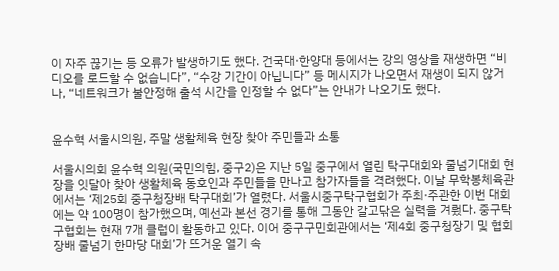이 자주 끊기는 등 오류가 발생하기도 했다. 건국대·한양대 등에서는 강의 영상을 재생하면 “비디오를 로드할 수 없습니다”, “수강 기간이 아닙니다” 등 메시지가 나오면서 재생이 되지 않거나, “네트워크가 불안정해 출석 시간을 인정할 수 없다”는 안내가 나오기도 했다.


윤수혁 서울시의원, 주말 생활체육 현장 찾아 주민들과 소통

서울시의회 윤수혁 의원(국민의힘, 중구2)은 지난 5일 중구에서 열린 탁구대회와 줄넘기대회 현장을 잇달아 찾아 생활체육 동호인과 주민들을 만나고 참가자들을 격려했다. 이날 무학봉체육관에서는 ‘제25회 중구청장배 탁구대회’가 열렸다. 서울시중구탁구협회가 주최·주관한 이번 대회에는 약 100명이 참가했으며, 예선과 본선 경기를 통해 그동안 갈고닦은 실력을 겨뤘다. 중구탁구협회는 현재 7개 클럽이 활동하고 있다. 이어 중구구민회관에서는 ‘제4회 중구청장기 및 협회장배 줄넘기 한마당 대회’가 뜨거운 열기 속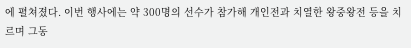에 펼쳐졌다. 이번 행사에는 약 300명의 선수가 참가해 개인전과 치열한 왕중왕전 등을 치르며 그동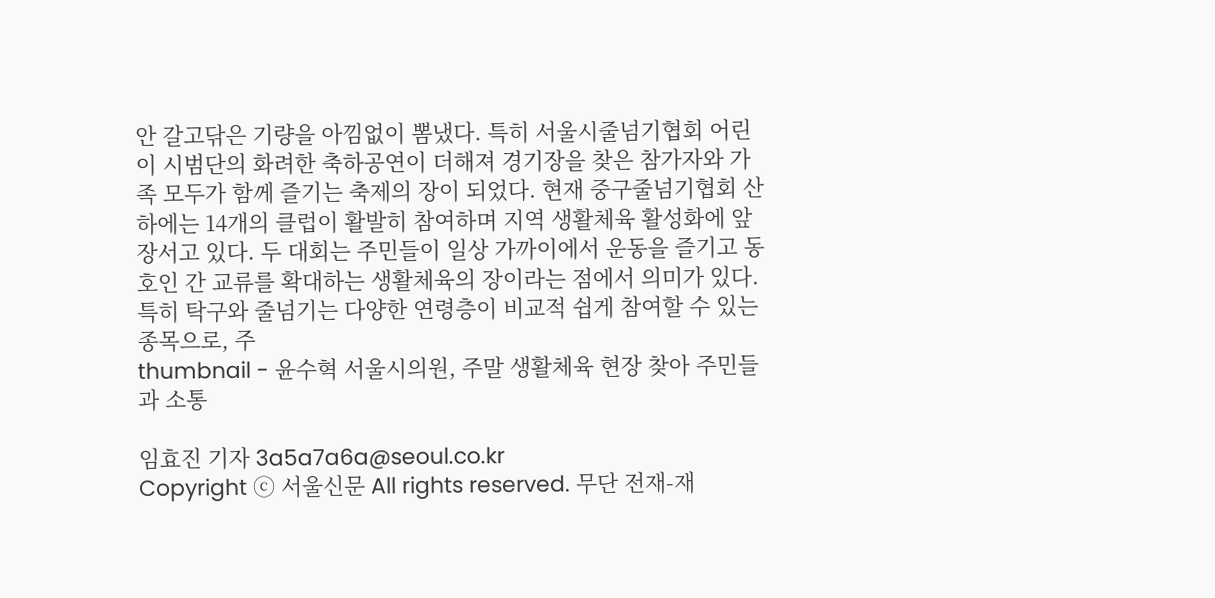안 갈고닦은 기량을 아낌없이 뽐냈다. 특히 서울시줄넘기협회 어린이 시범단의 화려한 축하공연이 더해져 경기장을 찾은 참가자와 가족 모두가 함께 즐기는 축제의 장이 되었다. 현재 중구줄넘기협회 산하에는 14개의 클럽이 활발히 참여하며 지역 생활체육 활성화에 앞장서고 있다. 두 대회는 주민들이 일상 가까이에서 운동을 즐기고 동호인 간 교류를 확대하는 생활체육의 장이라는 점에서 의미가 있다. 특히 탁구와 줄넘기는 다양한 연령층이 비교적 쉽게 참여할 수 있는 종목으로, 주
thumbnail - 윤수혁 서울시의원, 주말 생활체육 현장 찾아 주민들과 소통

임효진 기자 3a5a7a6a@seoul.co.kr
Copyright ⓒ 서울신문 All rights reserved. 무단 전재-재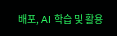배포, AI 학습 및 활용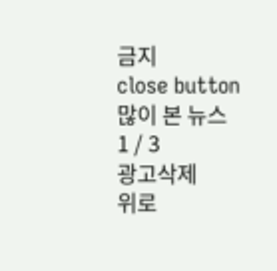금지
close button
많이 본 뉴스
1 / 3
광고삭제
위로